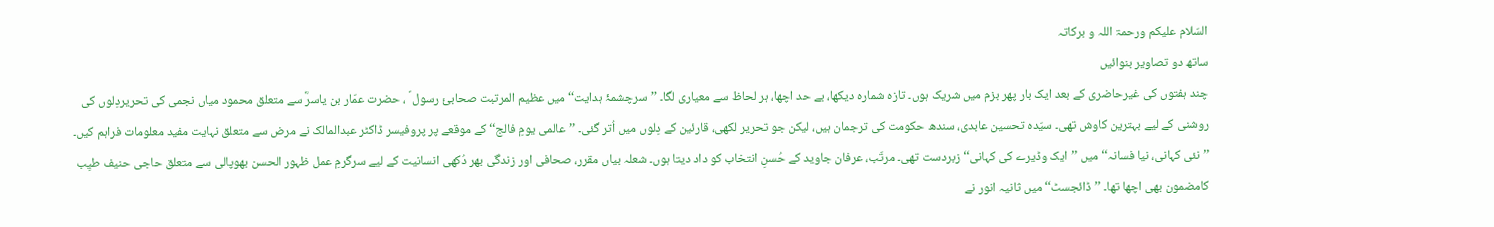السّلام علیکم ورحمۃ اللہ و برکاتہ
ساتھ دو تصاویر بنوائیں
چند ہفتوں کی غیرحاضری کے بعد ایک بار پھر بزم میں شریک ہوں۔ تازہ شمارہ دیکھا، بے حد اچھا، ہر لحاظ سے معیاری لگا۔ ’’سرچشمۂ ہدایت‘‘ میں عظیم المرتبت صحابیٔ رسول ؐ ، حضرت عمّار بن یاسرؓ سے متعلق محمود میاں نجمی کی تحریردِلوں کی روشنی کے لیے بہترین کاوش تھی۔ سیّدہ تحسین عابدی، سندھ حکومت کی ترجمان ہیں، لیکن جو تحریر لکھی، قارئین کے دِلوں میں اُتر گئی۔ ’’عالمی یومِ فالج‘‘ کے موقعے پر پروفیسر ڈاکٹر عبدالمالک نے مرض سے متعلق نہایت مفید معلومات فراہم کیں۔
’’نئی کہانی، نیا فسانہ‘‘ میں ’’ایک وڈیرے کی کہانی‘‘ زبردست تھی۔ مرتّب، عرفان جاوید کے حُسنِ انتخاب کو داد دیتا ہوں۔ شعلہ بیاں مقرر، صحافی اور زندگی بھر دُکھی انسانیت کے لیے سرگرمِ عمل ظہور الحسن بھوپالی سے متعلق حاجی حنیف طیِب کامضمون بھی اچھا تھا۔ ’’ڈائجسٹ‘‘ میں ثانیہ انور نے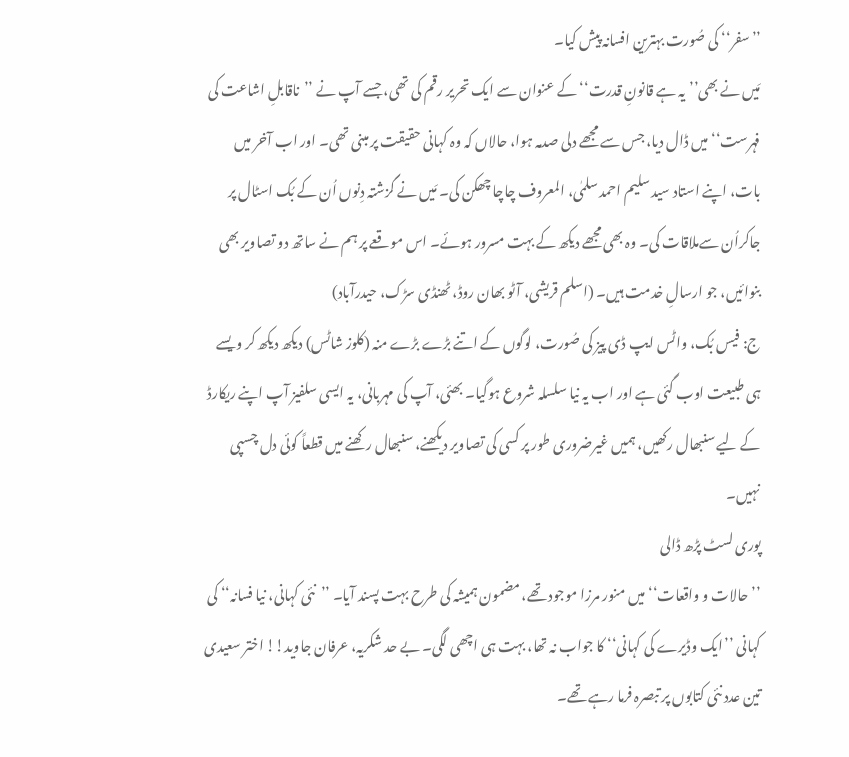’’سفر‘‘ کی صُورت بہترین افسانہ پیش کیا۔
مَیں نے بھی’’یہ ہے قانونِ قدرت‘‘ کے عنوان سے ایک تحریر رقم کی تھی، جسے آپ نے ’’ناقابلِ اشاعت کی فہرست‘‘ میں ڈال دیا، جس سے مجھے دلی صدمہ ہوا، حالاں کہ وہ کہانی حقیقت پر مبنی تھی۔ اور اب آخر میں بات، اپنے استاد سید سلیم احمد سلمٰی، المعروف چاچا چھکن کی۔ مَیں نے گزشتہ دِنوں اُن کے بُک اسٹال پر جاکراُن سےملاقات کی۔ وہ بھی مجھے دیکھ کے بہت مسرور ہوئے۔ اس موقعے پر ہم نے ساتھ دو تصاویر بھی بنوائیں، جو ارسالِ خدمت ہیں۔ (اسلم قریشی، آٹو بھان روڈ، ٹھنڈی سڑک، حیدرآباد)
ج: فیس بُک، واٹس ایپ ڈی پیز کی صُورت، لوگوں کے اتنے بڑے بڑے منہ (کلوز شاٹس) دیکھ دیکھ کر ویسے ہی طبیعت اوب گئی ہے اور اب یہ نیا سلسلہ شروع ہوگیا۔ بھئی، آپ کی مہربانی، یہ ایسی سلفیز آپ اپنے ریکارڈ کے لیے سنبھال رکھیں، ہمیں غیرضروری طور پر کسی کی تصاویر دیکھنے، سنبھال رکھنے میں قطعاً کوئی دل چسپی نہیں۔
پوری لسٹ پڑھ ڈالی
’’حالات و واقعات‘‘ میں منور مرزا موجود تھے، مضمون ہمیشہ کی طرح بہت پسند آیا۔ ’’نئی کہانی، نیا فسانہ‘‘ کی کہانی ’’ایک وڈیرے کی کہانی‘‘ کا جواب نہ تھا، بہت ہی اچھی لگی۔ بے حد شکریہ، عرفان جاوید!! اختر سعیدی تین عدد نئی کتابوں پر تبصرہ فرما رہے تھے۔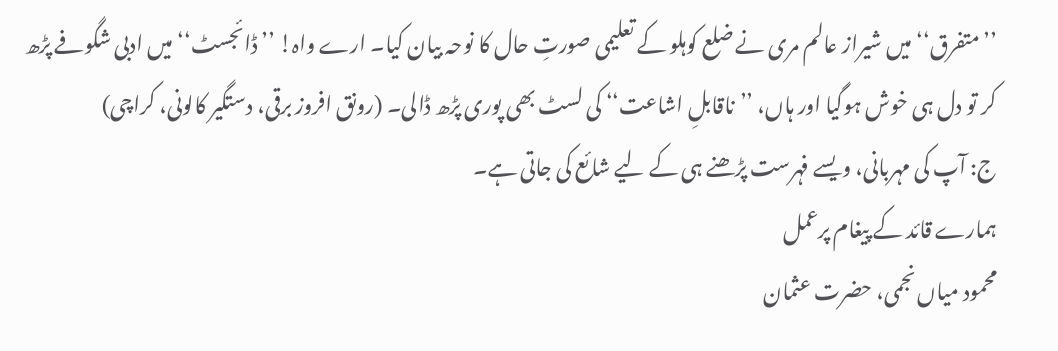’’متفرق‘‘ میں شیراز عالم مری نے ضلع کوہلو کے تعلیمی صورتِ حال کا نوحہ بیان کیا۔ ارے واہ! ’’ڈائجسٹ‘‘ میں ادبی شگوفے پڑھ کر تو دل ہی خوش ہوگیا اور ہاں، ’’ناقابلِ اشاعت‘‘ کی لسٹ بھی پوری پڑھ ڈالی۔ (رونق افروز برقی، دستگیر کالونی، کراچی)
ج: آپ کی مہربانی، ویسے فہرست پڑھنے ہی کے لیے شائع کی جاتی ہے۔
ہمارے قائد کے پیغام پرعمل
محمود میاں نجمی، حضرت عثمان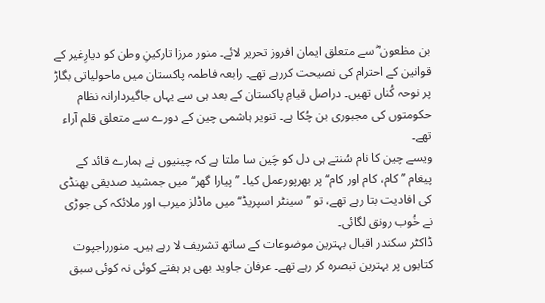بن مظعون ؓ سے متعلق ایمان افروز تحریر لائے۔ منور مرزا تارکینِ وطن کو دیارِغیر کے قوانین کے احترام کی نصیحت کررہے تھے۔ رابعہ فاطمہ پاکستان میں ماحولیاتی بگاڑ پر نوحہ کُناں تھیں۔ دراصل قیامِ پاکستان کے بعد ہی سے یہاں جاگیردارانہ نظام حکومتوں کی مجبوری بن چُکا ہے۔ تنویر ہاشمی چین کے دورے سے متعلق قلم آراء تھے۔
ویسے چین کا نام سُنتے ہی دل کو چَین سا ملتا ہے کہ چینیوں نے ہمارے قائد کے پیغام ’’کام، کام اور کام‘‘ پر بھرپورعمل کیا۔ ’’پیارا گھر‘‘ میں جمشید صدیقی بھنڈی کی افادیت بتا رہے تھے، تو ’’سینٹر اسپریڈ‘‘ میں ماڈلز میرب اور ملائکہ کی جوڑی نے خُوب رونق لگائی۔
ڈاکٹر سکندر اقبال بہترین موضوعات کے ساتھ تشریف لا رہے ہیں۔ منورراجپوت کتابوں پر بہترین تبصرہ کر رہے تھے۔ عرفان جاوید بھی ہر ہفتے کوئی نہ کوئی سبق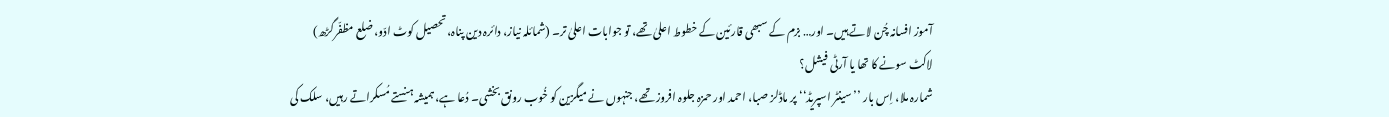آموز افسانہ چُن لاتے ہیں۔ اور… بزم کے سبھی قارئین کے خطوط اعلیٰ تھے، تو جوابات اعلیٰ تر۔ (شمائلہ نیاز، دائرہ دین پناہ، تحصیل کوٹ ادّو، ضلع مظفّرگڑھ)
لاکٹ سونے کا تھا یا آرٹی فیشل؟
شمارہ ملا، اِس بار ’’سینٹر اسپریڈ‘‘ پر ماڈلز صبا، احمد اور حمزہ جلوہ افروز تھے، جنہوں نے میگزین کو خُوب رونق بخشی۔ دُعا ہے، ہمیشہ ہنستے مُسکراتے رہیں، سلک کی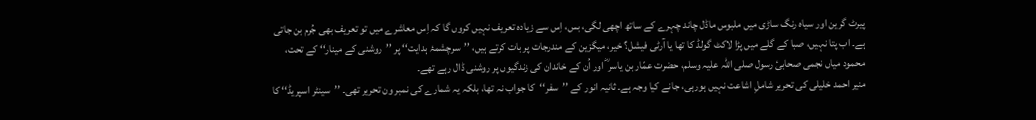پیرٹ گرین اور سیاہ رنگ ساڑی میں ملبوس ماڈل چاند چہرے کے ساتھ اچھی لگی، بس، اِس سے زیادہ تعریف نہیں کروں گا کہ اِس معاشرے میں تو تعریف بھی جُرم بن جاتی ہے۔ اب پتا نہیں، صبا کے گلے میں پڑا لاکٹ گولڈ کا تھا یا آرٹی فیشل؟ خیر، میگزین کے مندرجات پر بات کرتے ہیں، ’’سرچشمۂ ہدایت‘‘ پر ’’روشنی کے مینار‘‘ کے تحت، محمود میاں نجمی صحابیٔ رسول صلی اللہ علیہ وسلم، حضرت عمّار بن یاسر ؓ اور اُن کے خاندان کی زندگیوں پر روشنی ڈال رہے تھے۔
منیر احمد خلیلی کی تحریر شاملِ اشاعت نہیں ہورہی، جانے کیا وجہ ہے۔ ثانیہ انور کے ’’سفر‘‘کا جواب نہ تھا، بلکہ یہ شمارے کی نمبر ون تحریر تھی۔ ’’سینٹر اسپریڈ‘‘ کا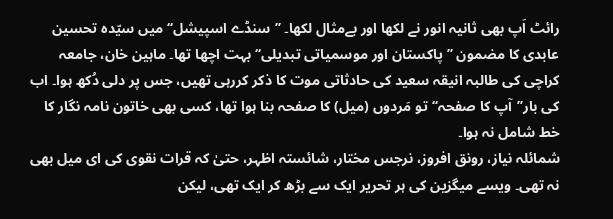رائٹ اَپ بھی ثانیہ انور نے لکھا اور بےمثال لکھا۔ ’’سنڈے اسپیشل‘‘ میں سیّدہ تحسین عابدی کا مضمون ’’پاکستان اور موسمیاتی تبدیلی‘‘ بہت اچھا تھا۔ ماہین خان، جامعہ کراچی کی طالبہ انیقہ سعید کی حادثاتی موت کا ذکر کررہی تھیں، جس پر دلی دُکھ ہوا۔ اب کی بار’’آپ کا صفحہ‘‘تو مَردوں (میل) کا صفحہ بنا ہوا تھا، کسی بھی خاتون نامہ نگار کا خط شامل نہ ہوا۔
شمائلہ نیاز، رونق افروز، نرجس مختار، شائستہ اظہر، حتیٰ کہ قرات نقوی کی ای میل بھی نہ تھی۔ ویسے میگزین کی ہر تحریر ایک سے بڑھ کر ایک تھی، لیکن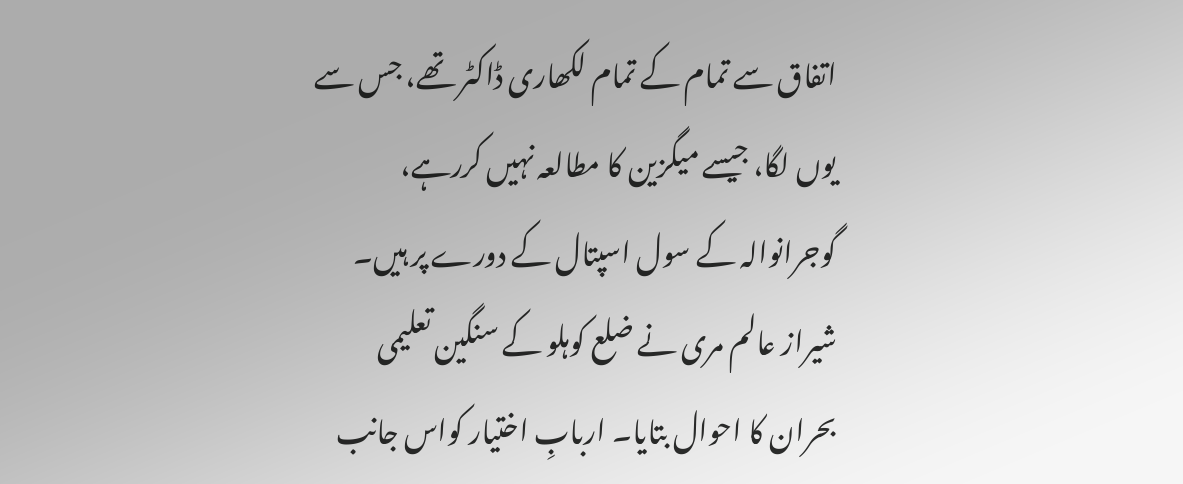اتفاق سے تمام کے تمام لکھاری ڈاکٹر تھے، جس سے یوں لگا، جیسے میگزین کا مطالعہ نہیں کررہے، گوجرانوالہ کے سول اسپتال کے دورے پر ہیں۔ شیراز عالم مری نے ضلع کوہلو کے سنگین تعلیمی بحران کا احوال بتایا۔ اربابِ اختیار کواس جانب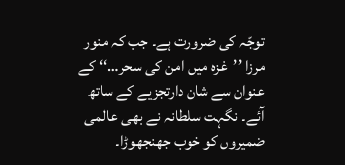توجّہ کی ضرورت ہے۔ جب کہ منور مرزا ’’غزہ میں امن کی سحر…‘‘ کے عنوان سے شان دارتجزیے کے ساتھ آئے۔ نگہت سلطانہ نے بھی عالمی ضمیروں کو خوب جھنجھوڑا۔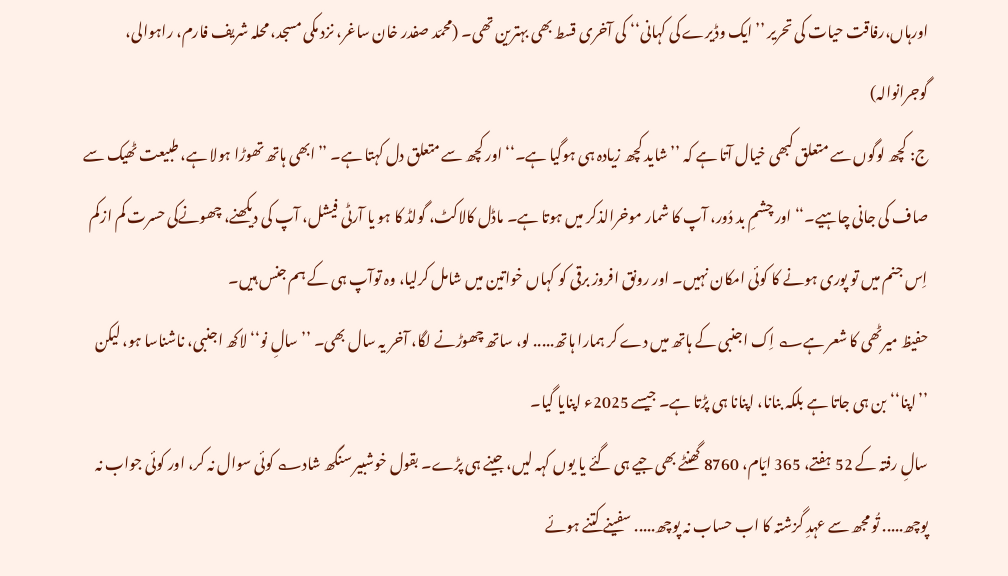اورہاں،رفاقت حیات کی تحریر ’’ایک وڈیرے کی کہانی‘‘ کی آخری قسط بھی بہترین تھی۔ (محمّد صفدر خان ساغر، نزد مکی مسجد، محلہ شریف فارم، راہوالی، گوجرانوالہ)
ج: کچھ لوگوں سے متعلق کبھی خیال آتا ہے کہ ’’شاید کچھ زیادہ ہی ہوگیا ہے۔‘‘ اور کچھ سے متعلق دل کہتا ہے۔ ’’ابھی ہاتھ تھوڑا ہولا ہے، طبیعت ٹھیک سے صاف کی جانی چاہیے۔‘‘اور چشمِ بد دُور، آپ کا شمار موخرالذکر میں ہوتا ہے۔ ماڈل کالاکٹ، گولڈ کا ہو یا آرٹی فیشل، آپ کی دیکھنے، چھونےکی حسرت کم ازکم اِس جنم میں تو پوری ہونے کا کوئی امکان نہیں۔ اور رونق افروز برقی کو کہاں خواتین میں شامل کرلیا، وہ توآپ ہی کے ہم جنس ہیں۔
حفیظ میرٹھی کا شعر ہے؎ اِک اجنبی کے ہاتھ میں دے کر ہمارا ہاتھ..... لو، ساتھ چھوڑنے لگا، آخر یہ سال بھی۔ ’’سالِ نو‘‘ لاکھ اجنبی، ناشناسا ہو، لیکن ’’اپنا‘‘ بن ہی جاتا ہے بلکہ بنانا، اپنانا ہی پڑتا ہے۔ جیسے 2025ء اپنایا گیا۔
سالِ رفتہ کے 52 ہفتے، 365 ایّام، 8760 گھنٹے بھی جیے ہی گئے یا یوں کہہ لیں، جینے ہی پڑے۔ بقول خوشبیر سنگھ شاد؎ کوئی سوال نہ کر، اور کوئی جواب نہ پوچھ..... تُو مجھ سے عہدِ گزشتہ کا اب حساب نہ پوچھ..... سفینے کتنے ہوئے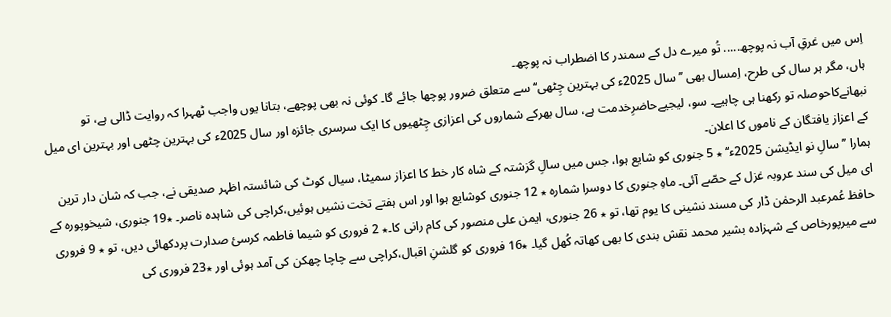اِس میں غرقِ آب نہ پوچھ..... تُو میرے دل کے سمندر کا اضطراب نہ پوچھ۔
ہاں، مگر ہر سال کی طرح، اِمسال بھی ’’سال 2025ء کی بہترین چِٹھی‘‘ سے متعلق ضرور پوچھا جائے گا۔ کوئی نہ بھی پوچھے، بتانا یوں واجب ٹھہرا کہ روایت ڈالی ہے، تو نبھانےکاحوصلہ تو رکھنا ہی چاہیے۔ سو، لیجیےحاضرِخدمت ہے، سال بھرکے شماروں کی اعزازی چِٹھیوں کا ایک سرسری جائزہ اور سال 2025ء کی بہترین چٹھی اور بہترین ای میل کے اعزاز یافتگان کے ناموں کا اعلان۔
ہمارا ’’سالِ نو ایڈیشن 2025ء‘‘ ٭ 5 جنوری کو شایع ہوا، جس میں سالِ گزشتہ کے شاہ کار خط کا اعزاز سمیٹا، سیال کوٹ کی شائستہ اظہر صدیقی نے، جب کہ شان دار ترین ای میل کی سند عروبہ غزل کے حصّے آئی۔ ماہِ جنوری کا دوسرا شمارہ ٭ 12 جنوری کوشایع ہوا اور اس ہفتے تخت نشیں ہوئیں،کراچی کی شاہدہ ناصر۔ ٭19 جنوری، شیخوپورہ کے حافظ عُمرعبد الرحمٰن ڈار کی مسند نشینی کا یوم تھا، تو ٭ 26 جنوری، ایمن علی منصور کی کام رانی کا۔٭ 2 فروری کو شیما فاطمہ کرسیٔ صدارت پردکھائی دیں، تو ٭ 9 فروری سے میرپورخاص کے شہزادہ بشیر محمد نقش بندی کا بھی کھاتہ کُھل گیا۔ ٭16 فروری کو گلشنِ اقبال،کراچی سے چاچا چھکن کی آمد ہوئی اور ٭23 فروری کی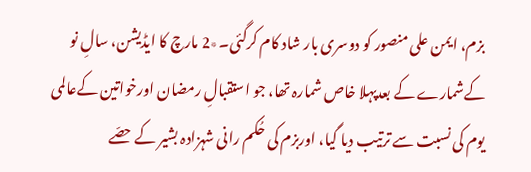بزم، ایمن علی منصور کو دوسری بار شاد کام کرگئی۔٭2 مارچ کا ایڈیشن، سالِ نو کےشمارے کے بعدپہلا خاص شمارہ تھا، جو استقبالِ رمضان اورخواتین کےعالمی یوم کی نسبت سے ترتیب دیا گیا، اوربزم کی حُکم رانی شہزادہ بشیر کے حصّے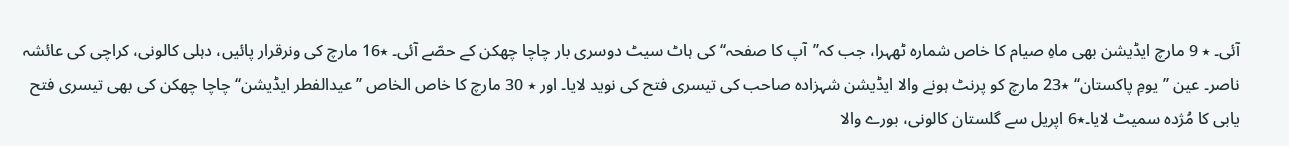آئی۔ ٭ 9 مارچ ایڈیشن بھی ماہِ صیام کا خاص شمارہ ٹھہرا، جب کہ’’آپ کا صفحہ‘‘ کی ہاٹ سیٹ دوسری بار چاچا چھکن کے حصّے آئی۔ ٭16 مارچ کی ونرقرار پائیں، دہلی کالونی، کراچی کی عائشہ ناصر۔ عین ’’یومِ پاکستان‘‘ ٭23 مارچ کو پرنٹ ہونے والا ایڈیشن شہزادہ صاحب کی تیسری فتح کی نوید لایا۔ اور ٭ 30 مارچ کا خاص الخاص ’’عیدالفطر ایڈیشن‘‘ چاچا چھکن کی بھی تیسری فتح یابی کا مُژدہ سمیٹ لایا۔٭6 اپریل سے گلستان کالونی، بورے والا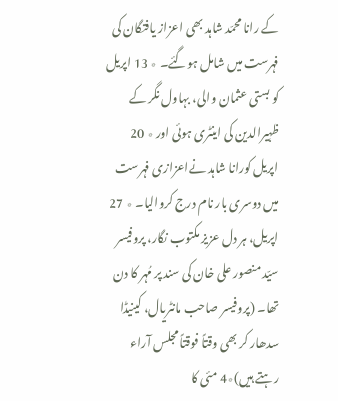کے رانا محمّد شاہد بھی اعزاز یافتگان کی فہرست میں شامل ہوگئے۔ ٭ 13 اپریل کو بستی عثمان والی، بہاول نگر کے ظہیرالدین کی اینٹری ہوئی اور ٭ 20 اپریل کورانا شاہد نےاعزازی فہرست میں دوسری بار نام درج کروالیا۔ ٭ 27 اپریل، ہر دل عزیز مکتوب نگار، پروفیسر سیّد منصور علی خان کی سند پر مُہر کا دن تھا۔ (پروفیسر صاحب مانٹریال، کینیڈا سدھار کر بھی وقتاً فوقتاً مجلس آراء رہتے ہیں)٭4 مئی کا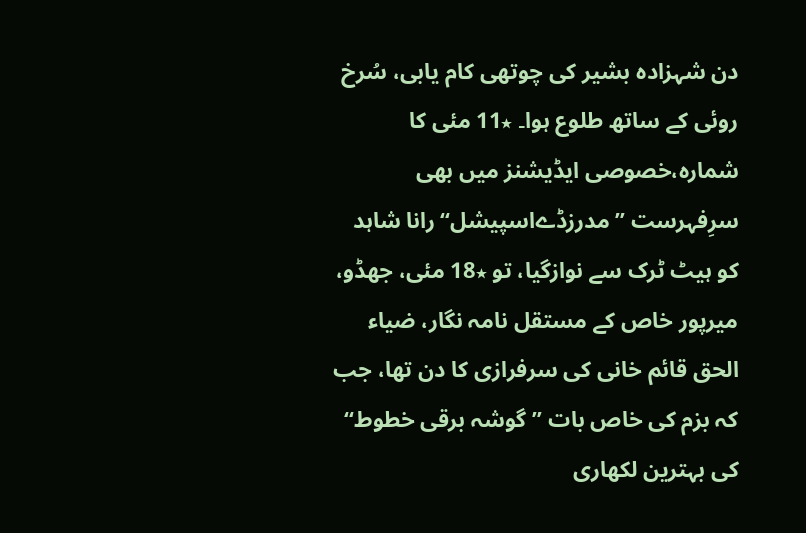دن شہزادہ بشیر کی چوتھی کام یابی، سُرخ روئی کے ساتھ طلوع ہوا۔ ٭11 مئی کا شمارہ،خصوصی ایڈیشنز میں بھی سرِفہرست ’’مدرزڈےاسپیشل‘‘ رانا شاہد کو ہیٹ ٹرک سے نوازگیا، تو ٭18 مئی، جھڈو، میرپور خاص کے مستقل نامہ نگار، ضیاء الحق قائم خانی کی سرفرازی کا دن تھا، جب کہ بزم کی خاص بات ’’گوشہ برقی خطوط‘‘ کی بہترین لکھاری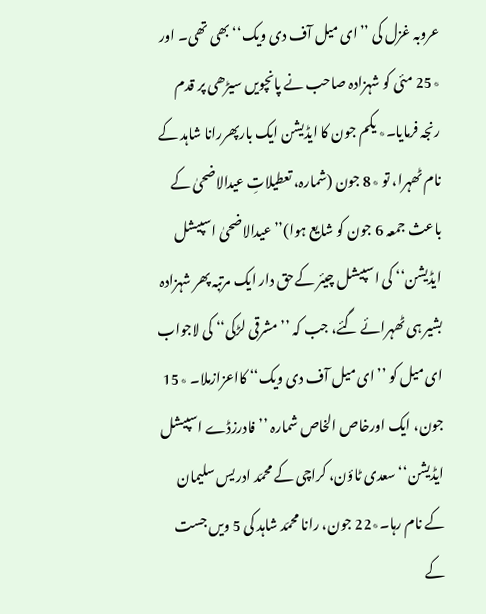عروبہ غزل کی ’’ای میل آف دی ویک‘‘ بھی تھی۔ اور ٭25 مئی کو شہزادہ صاحب نے پانچویں سیڑھی پر قدم رنجہ فرمایا۔٭ یکم جون کا ایڈیشن ایک بارپھررانا شاہد کے نام ٹھہرا، تو ٭8 جون (شمارہ، تعطیلاتِ عیدالاضحیٰ کے باعث جمعہ 6 جون کو شایع ہوا)’’عیدالاضحیٰ اسپیشل ایڈیشن‘‘ کی اسپیشل چیئر کےحق دار ایک مرتبہ پھر شہزادہ بشیر ہی ٹھہرائے گئے، جب کہ ’’مشرقی لڑکی‘‘ کی لاجواب ای میل کو ’’ای میل آف دی ویک‘‘ کااعزازملا۔ ٭15 جون، ایک اورخاص الخاص شمارہ ’’فادرزڈے اسپیشل ایڈیشن‘‘ سعدی ٹاؤن، کراچی کے محمّد ادریس سلیمان کے نام رہا۔٭22 جون، رانا محمّد شاہد کی 5 ویں جست کے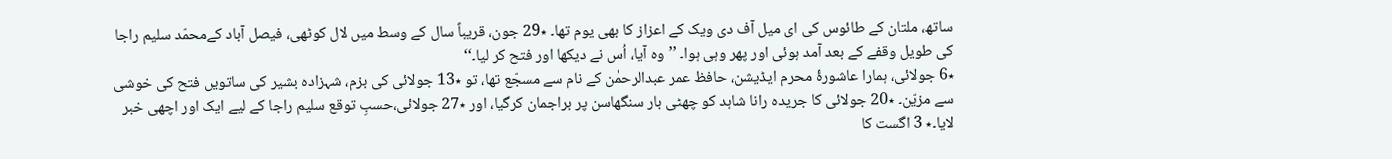ساتھ، ملتان کے طائوس کی ای میل آف دی ویک کے اعزاز کا بھی یوم تھا۔ ٭29 جون، قریباً سال کے وسط میں لال کوٹھی، فیصل آباد کےمحمّد سلیم راجا کی طویل وقفے کے بعد آمد ہوئی اور پھر وہی ہوا۔ ’’وہ آیا، اُس نے دیکھا اور فتح کر لیا۔‘‘
٭6 جولائی، ہمارا عاشورۂ محرم ایڈیشن، حافظ عمر عبدالرحمٰن کے نام سے مسجّع تھا، تو ٭13 جولائی کی بزم، شہزادہ بشیر کی ساتویں فتح کی خوشی سے مزیّن۔ ٭20 جولائی کا جریدہ رانا شاہد کو چھٹی بار سنگھاسن پر براجمان کرگیا، اور ٭27 جولائی،حسبِ توقع سلیم راجا کے لیے ایک اور اچھی خبر لایا۔٭ 3 اگست کا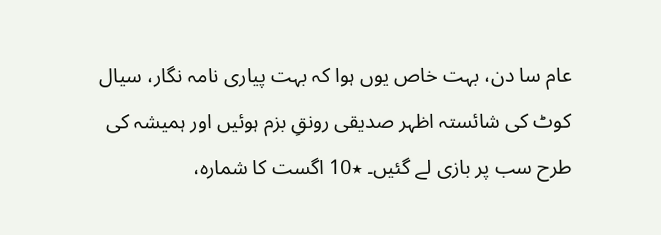عام سا دن، بہت خاص یوں ہوا کہ بہت پیاری نامہ نگار، سیال کوٹ کی شائستہ اظہر صدیقی رونقِ بزم ہوئیں اور ہمیشہ کی طرح سب پر بازی لے گئیں۔ ٭10 اگست کا شمارہ،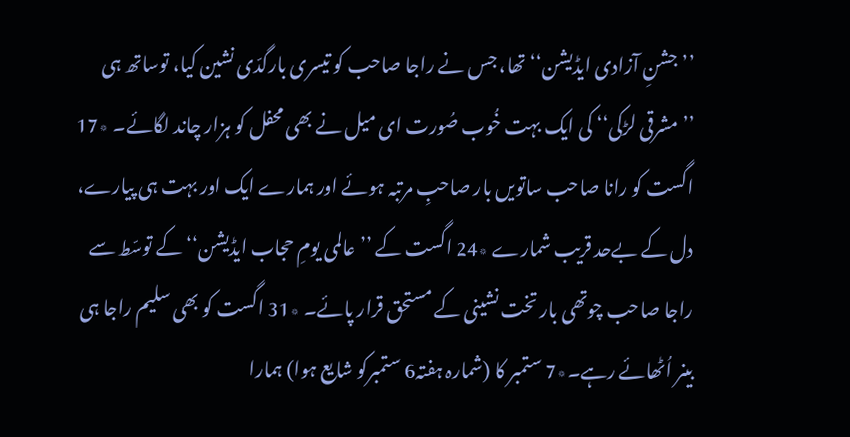’’جشنِ آزادی ایڈیشن‘‘ تھا، جس نے راجا صاحب کو تیسری بارگدّی نشین کیا، توساتھ ہی ’’مشرقی لڑکی‘‘ کی ایک بہت خُوب صُورت ای میل نے بھی محفل کو ہزار چاند لگائے۔ ٭17 اگست کو رانا صاحب ساتویں بار صاحبِ مرتبہ ہوئے اور ہمارے ایک اور بہت ہی پیارے، دل کے بےحد قریب شمارے ٭24 اگست کے ’’عالمی یومِ حجاب ایڈیشن‘‘ کے توسّط سے راجا صاحب چوتھی بار تخت نشینی کے مستحق قرار پائے۔ ٭31 اگست کو بھی سلیم راجا ہی بینر اُٹھائے رہے۔٭7 ستمبر کا (شمارہ ہفتہ6 ستمبرکو شایع ہوا) ہمارا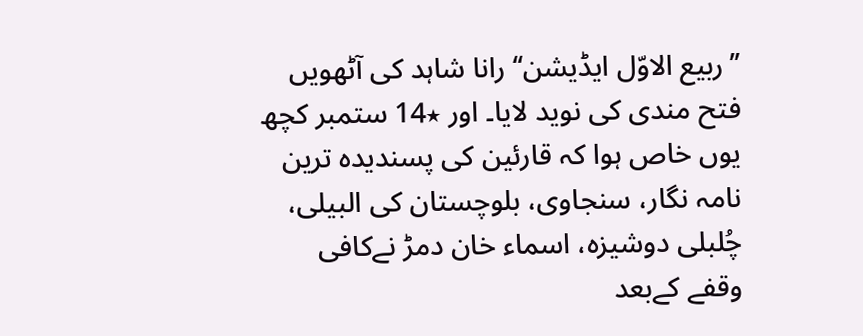’’ربیع الاوّل ایڈیشن‘‘ رانا شاہد کی آٹھویں فتح مندی کی نوید لایا۔ اور ٭14 ستمبر کچھ یوں خاص ہوا کہ قارئین کی پسندیدہ ترین نامہ نگار، سنجاوی، بلوچستان کی البیلی، چُلبلی دوشیزہ، اسماء خان دمڑ نےکافی وقفے کےبعد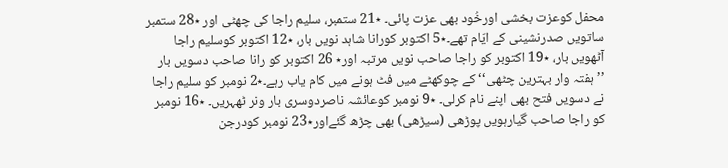محفل کوعزت بخشی اورخُود بھی عزت پائی۔ ٭21 ستمبر، سلیم راجا کی چھٹی اور ٭28 ستمبر ساتویں صدرنشینی کے ایّام تھے۔٭5 اکتوبر کورانا شاہد نویں بار، ٭12 اکتوبر کوسلیم راجا آٹھویں بار، ٭19 اکتوبر کو راجا صاحب نویں مرتبہ اور٭ 26 اکتوبر کو رانا صاحب دسویں بار ’’ہفتہ وار بہترین چٹھی‘‘ کے چوکھٹے میں فٹ ہونے میں کام یاب رہے۔٭2 نومبر کو سلیم راجا نے دسویں فتح بھی اپنے نام کرلی۔ ٭9 نومبر کوعائشہ ناصردوسری بار ونر ٹھہریں۔ ٭16 نومبر کو راجا صاحب گیارہویں پوڑھی (سیڑھی) بھی چڑھ گئےاور٭23 نومبر کودرجن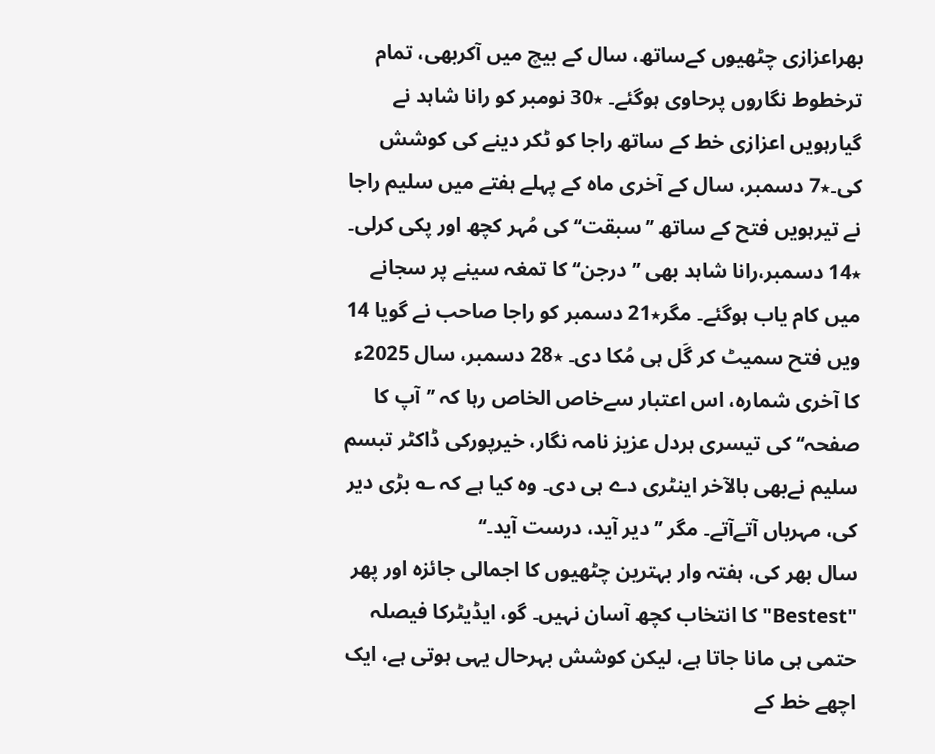بھراعزازی چٹھیوں کےساتھ، سال کے بیچ میں آکربھی، تمام ترخطوط نگاروں پرحاوی ہوگئے۔ ٭30 نومبر کو رانا شاہد نے گیارہویں اعزازی خط کے ساتھ راجا کو ٹکر دینے کی کوشش کی۔٭7 دسمبر، سال کے آخری ماہ کے پہلے ہفتے میں سلیم راجا نے تیرہویں فتح کے ساتھ ’’سبقت‘‘ کی مُہر کچھ اور پکی کرلی۔ ٭14 دسمبر،رانا شاہد بھی ’’درجن‘‘ کا تمغہ سینے پر سجانے میں کام یاب ہوگئے۔ مگر٭21 دسمبر کو راجا صاحب نے گویا 14 ویں فتح سمیٹ کر گَل ہی مُکا دی۔ ٭28 دسمبر، سال 2025ء کا آخری شمارہ، اس اعتبار سےخاص الخاص رہا کہ ’’آپ کا صفحہ‘‘ کی تیسری ہردل عزیز نامہ نگار، خیرپورکی ڈاکٹر تبسم سلیم نےبھی بالآخر اینٹری دے ہی دی۔ وہ کیا ہے کہ ؎ بڑی دیر کی، مہرباں آتےآتے۔ مگر ’’دیر آید، درست آید۔‘‘
سال بھر کی، ہفتہ وار بہترین چٹھیوں کا اجمالی جائزہ اور پھر "Bestest" کا انتخاب کچھ آسان نہیں۔ گو، ایڈیٹرکا فیصلہ حتمی ہی مانا جاتا ہے، لیکن کوشش بہرحال یہی ہوتی ہے، ایک اچھے خط کے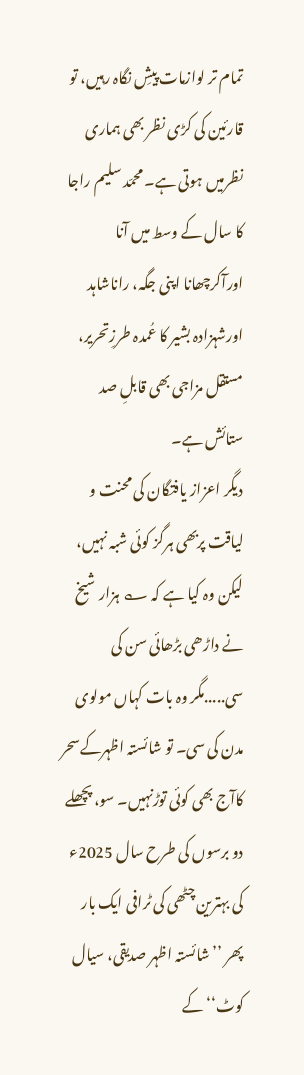تمام تر لوازمات پیشِ نگاہ رہیں، تو قارئین کی کڑی نظر بھی ہماری نظرمیں ہوتی ہے۔ محمّد سلیم راجا کا سال کے وسط میں آنا اورآکرچھانا اپنی جگہ، راناشاہد اورشہزادہ بشیر کا عُمدہ طرزِتحریر، مستقل مزاجی بھی قابلِ صد ستائش ہے۔
دیگر اعزاز یافتگان کی محنت و لیاقت پربھی ہرگز کوئی شبہ نہیں، لیکن وہ کیا ہے کہ ؎ ہزار شیخ نے داڑھی بڑھائی سن کی سی.....مگر وہ بات کہاں مولوی مدن کی سی۔ تو شائستہ اظہرکےسحر کاآج بھی کوئی توڑنہیں۔ سو، پچھلے دو برسوں کی طرح سال 2025ء کی بہترین چٹھی کی ٹرافی ایک بار پھر ’’شائستہ اظہر صدیقی، سیال کوٹ‘‘ کے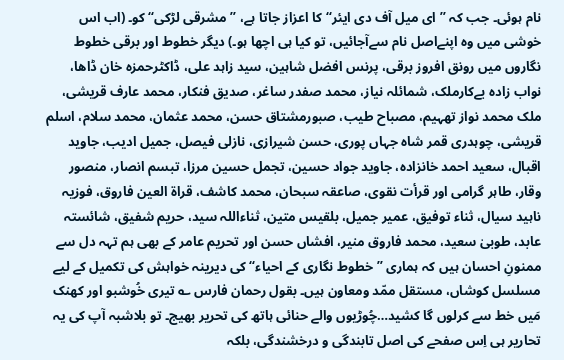نام ہوئی۔ جب کہ ’’ای میل آف دی ایئر‘‘کا اعزاز جاتا ہے، ’’مشرقی لڑکی‘‘ کو۔ (اب اس خوشی میں وہ اپنےاصل نام سےآجائیں، تو کیا ہی اچھا ہو۔) دیگر خطوط اور برقی خطوط نگاروں میں رونق افروز برقی، پرنس افضل شاہین، سید زاہد علی، ڈاکٹرحمزہ خان ڈاھا، نواب زادہ بےکارملک، شمائلہ نیاز، محمد صفدر ساغر، صدیق فنکار، محمد عارف قریشی، ملک محمد نواز تھہیم، مصباح طیب، صبورمشتاق حسن، محمد عثمان، محمد سلام، اسلم قریشی، چوہدری قمر شاہ جہاں پوری، حسن شیرازی، نازلی فیصل، جمیل ادیب، جاوید اقبال، سعید احمد خانزادہ، جاوید جواد حسین، تجمل حسین مرزا، تبسم انصار، منصور وقار، طاہر گرامی اور قرأت نقوی، صاعقہ سبحان، محمد کاشف، قراۃ العین فاروق، فوزیہ ناہید سیال، ثناء توفیق، عمیر جمیل، بلقیس متین، ثناءاللہ سید، حریم شفیق، شائستہ عابد، طوبیٰ سعید، محمد فاروق منیر، افشاں حسن اور تحریم عامر کے بھی ہم تہہ دل سے ممنونِ احسان ہیں کہ ہماری ’’خطوط نگاری کے احیاء‘‘ کی دیرینہ خواہش کی تکمیل کے لیے مسلسل کوشاں، مستقل ممّد ومعاون ہیں۔ بقول رحمان فارس ؎ تیری خُوشبو اور کھنک مَیں خط سے کرلوں گا کشید…چُوڑیوں والے حنائی ہاتھ کی تحریر بھیج۔ تو بلاشبہ آپ کی یہ تحاریر ہی اِس صفحے کی اصل تابندگی و درخشندگی، بلکہ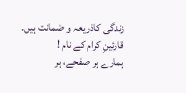زندگی کاذریعہ و ضمانت ہیں۔
قارئینِ کرام کے نام !
ہمارے ہر صفحے، ہر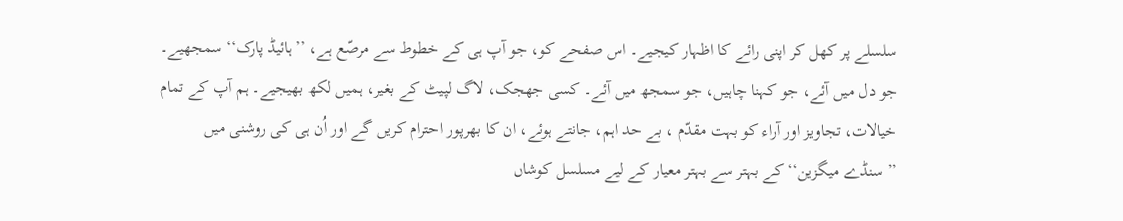سلسلے پر کھل کر اپنی رائے کا اظہار کیجیے۔ اس صفحے کو، جو آپ ہی کے خطوط سے مرصّع ہے، ’’ہائیڈ پارک‘‘ سمجھیے۔ جو دل میں آئے، جو کہنا چاہیں، جو سمجھ میں آئے۔ کسی جھجک، لاگ لپیٹ کے بغیر، ہمیں لکھ بھیجیے۔ ہم آپ کے تمام خیالات، تجاویز اور آراء کو بہت مقدّم ، بے حد اہم، جانتے ہوئے، ان کا بھرپور احترام کریں گے اور اُن ہی کی روشنی میں ’’سنڈے میگزین‘‘ کے بہتر سے بہتر معیار کے لیے مسلسل کوشاں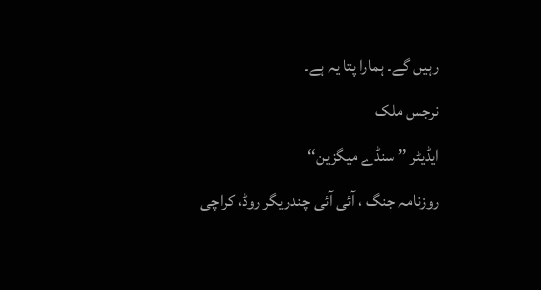رہیں گے۔ ہمارا پتا یہ ہے۔
نرجس ملک
ایڈیٹر ’’ سنڈے میگزین‘‘
روزنامہ جنگ ، آئی آئی چندریگر روڈ، کراچی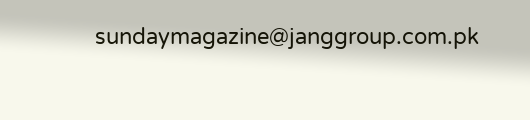sundaymagazine@janggroup.com.pk